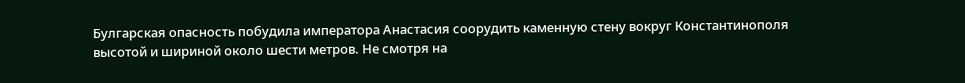Булгарская опасность побудила императора Анастасия соорудить каменную стену вокруг Константинополя высотой и шириной около шести метров. Не смотря на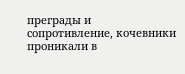преграды и сопротивление, кочевники проникали в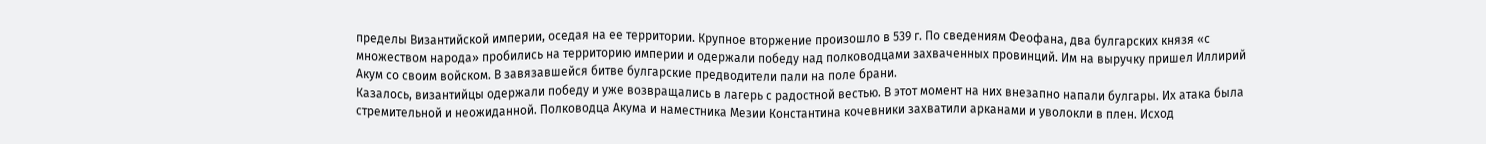пределы Византийской империи, оседая на ее территории. Крупное вторжение произошло в 539 г. По сведениям Феофана, два булгарских князя «с множеством народа» пробились на территорию империи и одержали победу над полководцами захваченных провинций. Им на выручку пришел Иллирий Акум со своим войском. В завязавшейся битве булгарские предводители пали на поле брани.
Казалось, византийцы одержали победу и уже возвращались в лагерь с радостной вестью. В этот момент на них внезапно напали булгары. Их атака была стремительной и неожиданной. Полководца Акума и наместника Мезии Константина кочевники захватили арканами и уволокли в плен. Исход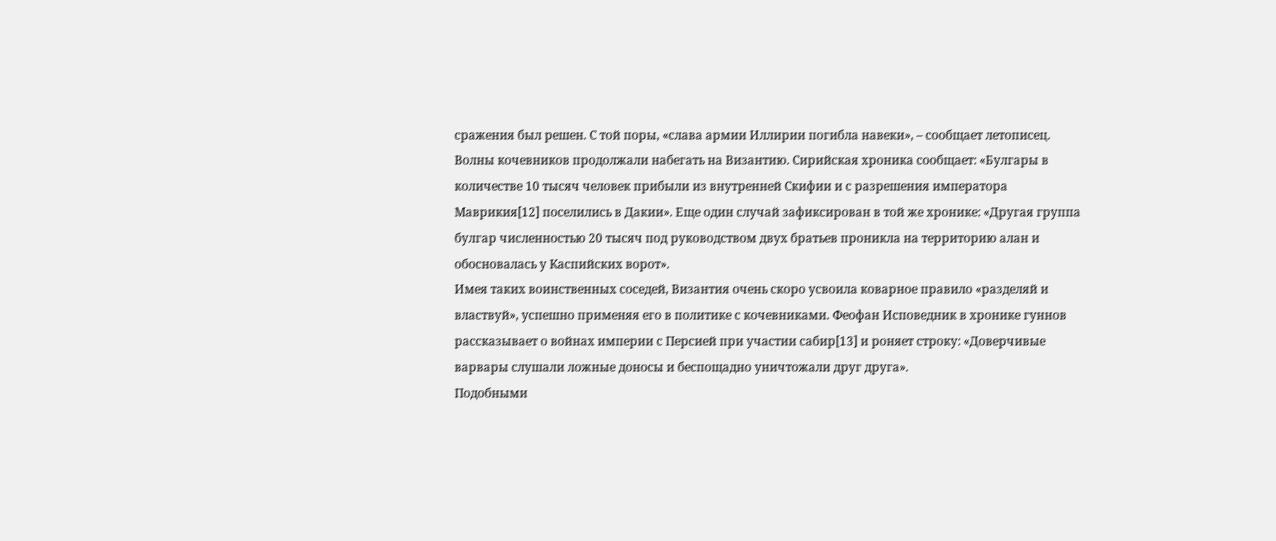сражения был решен. С той поры, «слава армии Иллирии погибла навеки», – сообщает летописец.
Волны кочевников продолжали набегать на Византию. Сирийская хроника сообщает: «Булгары в количестве 10 тысяч человек прибыли из внутренней Скифии и с разрешения императора Маврикия[12] поселились в Дакии». Еще один случай зафиксирован в той же хронике: «Другая группа булгар численностью 20 тысяч под руководством двух братьев проникла на территорию алан и обосновалась у Каспийских ворот».
Имея таких воинственных соседей, Византия очень скоро усвоила коварное правило «разделяй и властвуй», успешно применяя его в политике с кочевниками. Феофан Исповедник в хронике гуннов рассказывает о войнах империи с Персией при участии сабир[13] и роняет строку: «Доверчивые варвары слушали ложные доносы и беспощадно уничтожали друг друга».
Подобными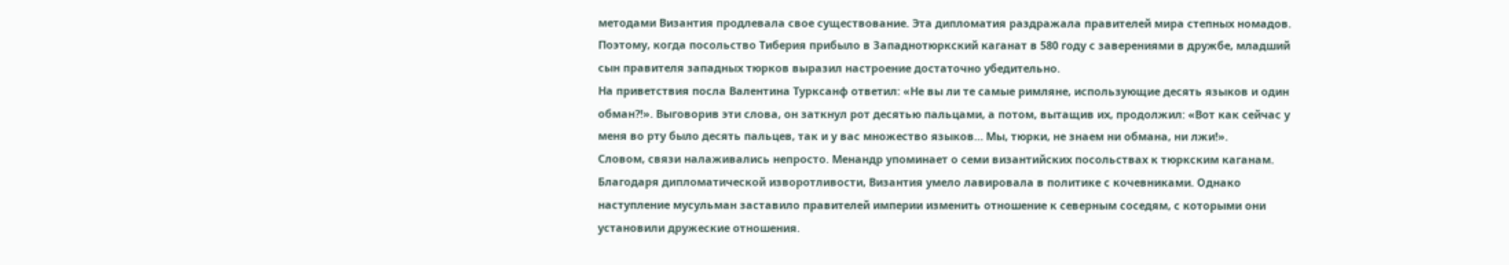методами Византия продлевала свое существование. Эта дипломатия раздражала правителей мира степных номадов. Поэтому, когда посольство Тиберия прибыло в Западнотюркский каганат в 580 году с заверениями в дружбе, младший сын правителя западных тюрков выразил настроение достаточно убедительно.
На приветствия посла Валентина Турксанф ответил: «Не вы ли те самые римляне, использующие десять языков и один обман?!». Выговорив эти слова, он заткнул рот десятью пальцами, а потом, вытащив их, продолжил: «Вот как сейчас у меня во рту было десять пальцев, так и у вас множество языков… Мы, тюрки, не знаем ни обмана, ни лжи!».
Словом, связи налаживались непросто. Менандр упоминает о семи византийских посольствах к тюркским каганам. Благодаря дипломатической изворотливости, Византия умело лавировала в политике с кочевниками. Однако наступление мусульман заставило правителей империи изменить отношение к северным соседям, с которыми они установили дружеские отношения.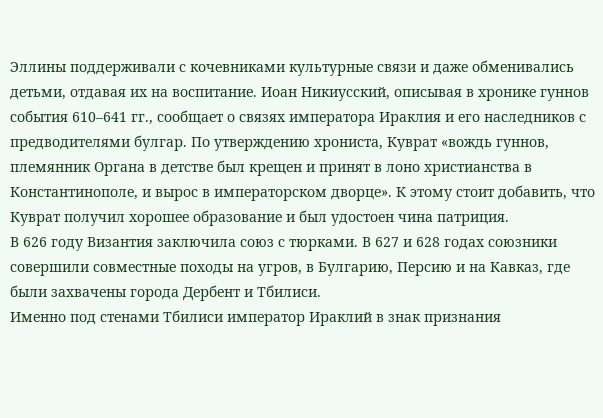Эллины поддерживали с кочевниками культурные связи и даже обменивались детьми, отдавая их на воспитание. Иоан Никиусский, описывая в хронике гуннов события 610–641 гг., сообщает о связях императора Ираклия и его наследников с предводителями булгар. По утверждению хрониста, Куврат «вождь гуннов, племянник Органа в детстве был крещен и принят в лоно христианства в Константинополе, и вырос в императорском дворце». К этому стоит добавить, что Куврат получил хорошее образование и был удостоен чина патриция.
В 626 году Византия заключила союз с тюрками. В 627 и 628 годах союзники совершили совместные походы на угров, в Булгарию, Персию и на Кавказ, где были захвачены города Дербент и Тбилиси.
Именно под стенами Тбилиси император Ираклий в знак признания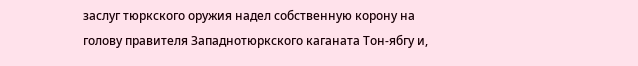заслуг тюркского оружия надел собственную корону на голову правителя Западнотюркского каганата Тон-ябгу и,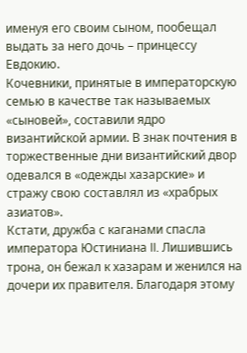именуя его своим сыном, пообещал выдать за него дочь – принцессу Евдокию.
Кочевники, принятые в императорскую семью в качестве так называемых «сыновей», составили ядро византийской армии. В знак почтения в торжественные дни византийский двор одевался в «одежды хазарские» и стражу свою составлял из «храбрых азиатов».
Кстати, дружба с каганами спасла императора Юстиниана II. Лишившись трона, он бежал к хазарам и женился на дочери их правителя. Благодаря этому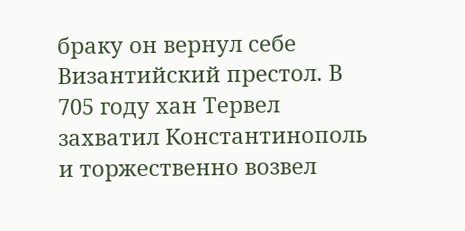браку он вернул себе Византийский престол. В 705 году хан Тервел захватил Константинополь и торжественно возвел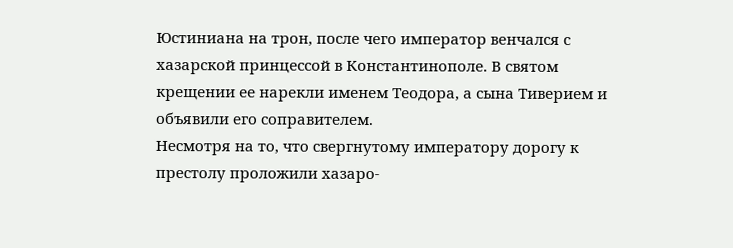Юстиниана на трон, после чего император венчался с хазарской принцессой в Константинополе. В святом крещении ее нарекли именем Теодора, а сына Тиверием и объявили его соправителем.
Несмотря на то, что свергнутому императору дорогу к престолу проложили хазаро-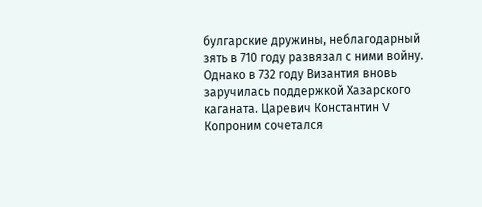булгарские дружины, неблагодарный зять в 710 году развязал с ними войну. Однако в 732 году Византия вновь заручилась поддержкой Хазарского каганата. Царевич Константин V Копроним сочетался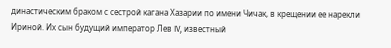династическим браком с сестрой кагана Хазарии по имени Чичак, в крещении ее нарекли Ириной. Их сын будущий император Лев IV, известный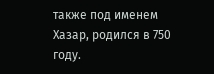также под именем Хазар, родился в 750 году.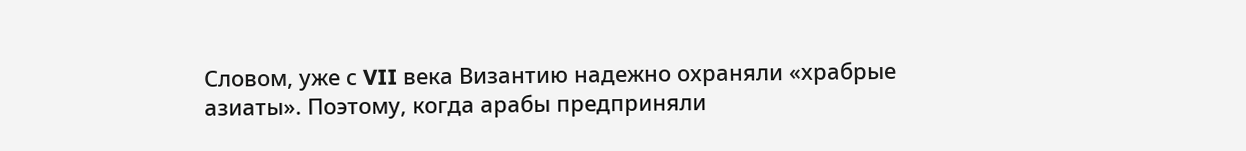Словом, уже с VII века Византию надежно охраняли «храбрые азиаты». Поэтому, когда арабы предприняли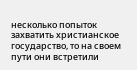несколько попыток захватить христианское государство, то на своем пути они встретили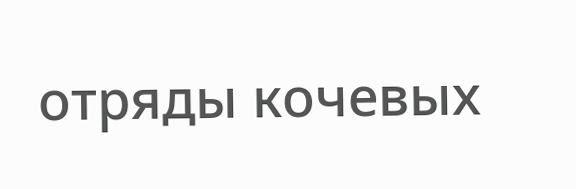отряды кочевых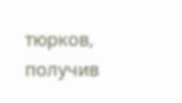тюрков, получив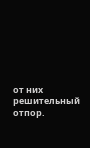от них решительный отпор.